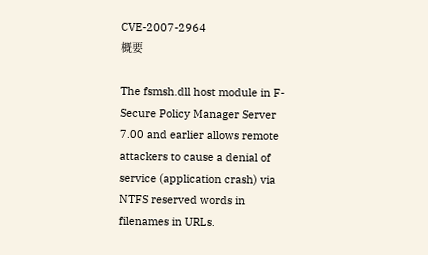CVE-2007-2964
概要

The fsmsh.dll host module in F-Secure Policy Manager Server 7.00 and earlier allows remote attackers to cause a denial of service (application crash) via NTFS reserved words in filenames in URLs.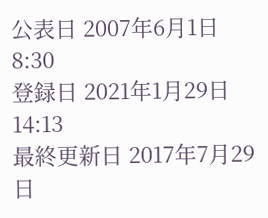公表日 2007年6月1日8:30
登録日 2021年1月29日14:13
最終更新日 2017年7月29日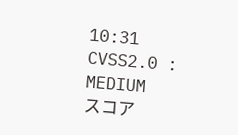10:31
CVSS2.0 : MEDIUM
スコア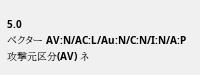5.0
ベクター AV:N/AC:L/Au:N/C:N/I:N/A:P
攻撃元区分(AV) ネ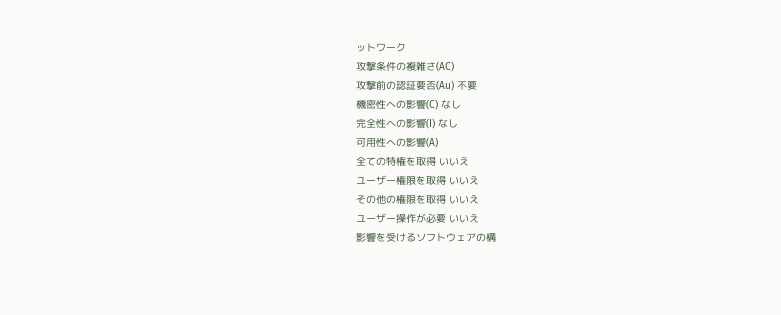ットワーク
攻撃条件の複雑さ(AC)
攻撃前の認証要否(Au) 不要
機密性への影響(C) なし
完全性への影響(I) なし
可用性への影響(A)
全ての特権を取得 いいえ
ユーザー権限を取得 いいえ
その他の権限を取得 いいえ
ユーザー操作が必要 いいえ
影響を受けるソフトウェアの構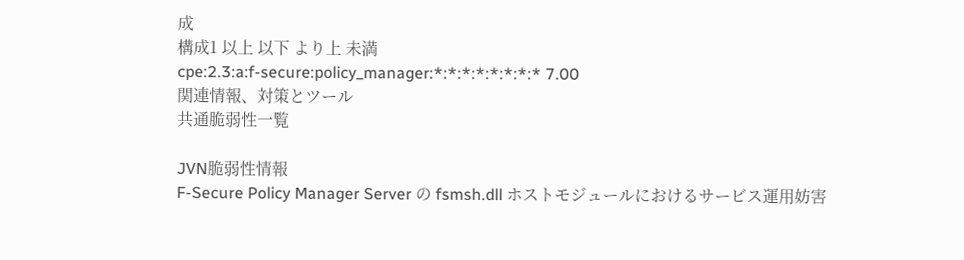成
構成1 以上 以下 より上 未満
cpe:2.3:a:f-secure:policy_manager:*:*:*:*:*:*:*:* 7.00
関連情報、対策とツール
共通脆弱性一覧

JVN脆弱性情報
F-Secure Policy Manager Server の fsmsh.dll ホストモジュールにおけるサービス運用妨害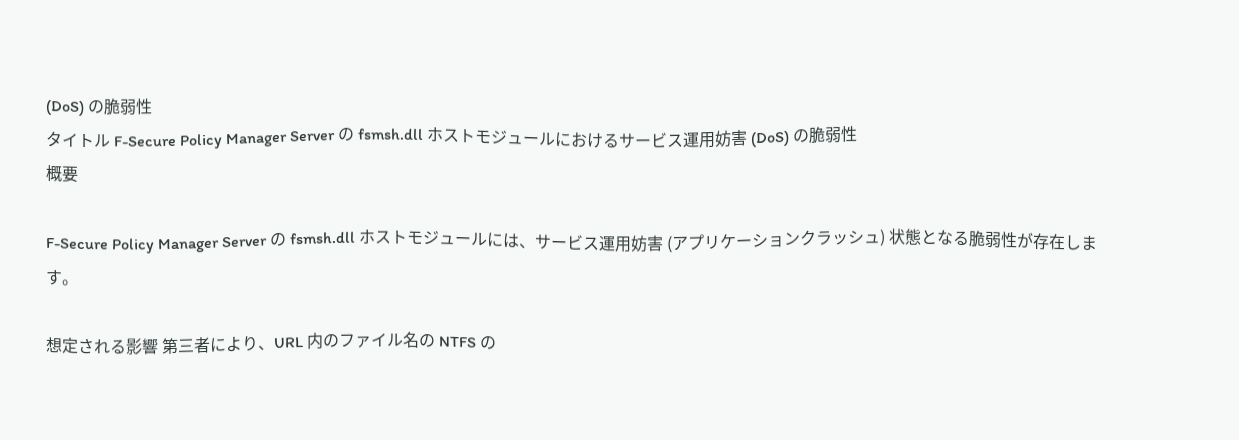(DoS) の脆弱性
タイトル F-Secure Policy Manager Server の fsmsh.dll ホストモジュールにおけるサービス運用妨害 (DoS) の脆弱性
概要

F-Secure Policy Manager Server の fsmsh.dll ホストモジュールには、サービス運用妨害 (アプリケーションクラッシュ) 状態となる脆弱性が存在します。

想定される影響 第三者により、URL 内のファイル名の NTFS の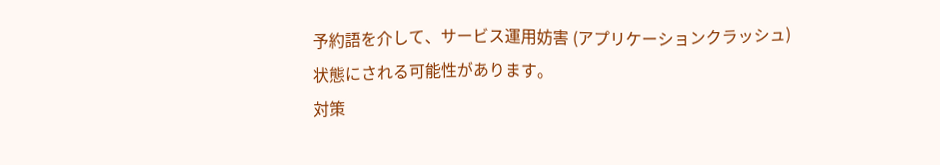予約語を介して、サービス運用妨害 (アプリケーションクラッシュ) 状態にされる可能性があります。
対策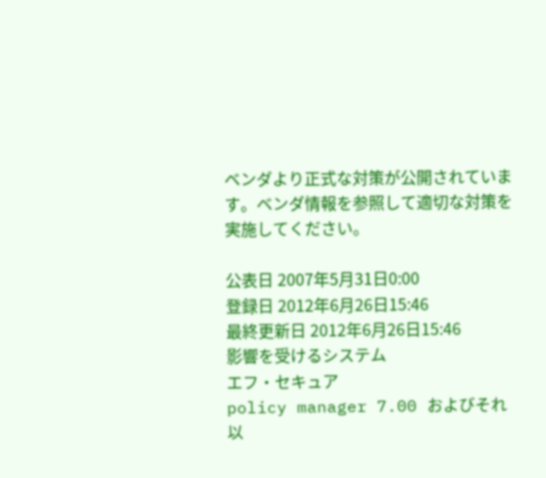ベンダより正式な対策が公開されています。ベンダ情報を参照して適切な対策を実施してください。

公表日 2007年5月31日0:00
登録日 2012年6月26日15:46
最終更新日 2012年6月26日15:46
影響を受けるシステム
エフ・セキュア
policy manager 7.00 およびそれ以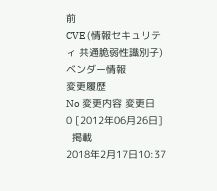前
CVE (情報セキュリティ 共通脆弱性識別子)
ベンダー情報
変更履歴
No 変更内容 変更日
0 [2012年06月26日]
  掲載
2018年2月17日10:37